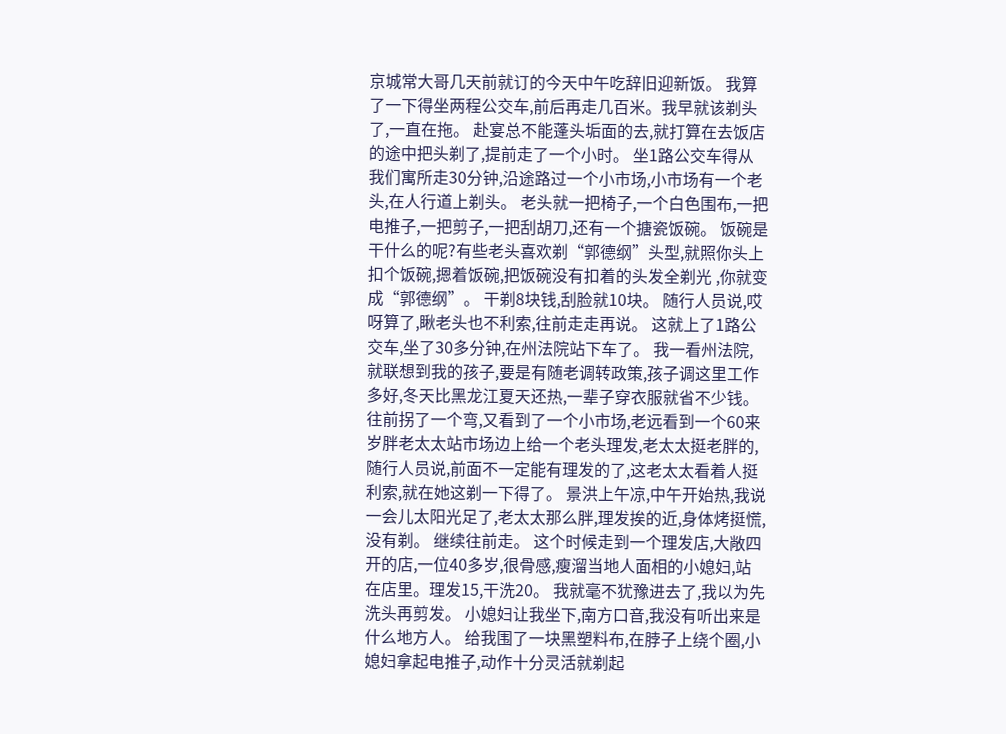京城常大哥几天前就订的今天中午吃辞旧迎新饭。 我算了一下得坐两程公交车,前后再走几百米。我早就该剃头了,一直在拖。 赴宴总不能蓬头垢面的去,就打算在去饭店的途中把头剃了,提前走了一个小时。 坐1路公交车得从我们寓所走30分钟,沿途路过一个小市场,小市场有一个老头,在人行道上剃头。 老头就一把椅子,一个白色围布,一把电推子,一把剪子,一把刮胡刀,还有一个搪瓷饭碗。 饭碗是干什么的呢?有些老头喜欢剃“郭德纲”头型,就照你头上扣个饭碗,摁着饭碗,把饭碗没有扣着的头发全剃光 ,你就变成“郭德纲”。 干剃8块钱,刮脸就10块。 随行人员说,哎呀算了,瞅老头也不利索,往前走走再说。 这就上了1路公交车,坐了30多分钟,在州法院站下车了。 我一看州法院,就联想到我的孩子,要是有随老调转政策,孩子调这里工作多好,冬天比黑龙江夏天还热,一辈子穿衣服就省不少钱。 往前拐了一个弯,又看到了一个小市场,老远看到一个60来岁胖老太太站市场边上给一个老头理发,老太太挺老胖的,随行人员说,前面不一定能有理发的了,这老太太看着人挺利索,就在她这剃一下得了。 景洪上午凉,中午开始热,我说一会儿太阳光足了,老太太那么胖,理发挨的近,身体烤挺慌,没有剃。 继续往前走。 这个时候走到一个理发店,大敞四开的店,一位40多岁,很骨感,瘦溜当地人面相的小媳妇,站在店里。理发15,干洗20。 我就毫不犹豫进去了,我以为先洗头再剪发。 小媳妇让我坐下,南方口音,我没有听出来是什么地方人。 给我围了一块黑塑料布,在脖子上绕个圈,小媳妇拿起电推子,动作十分灵活就剃起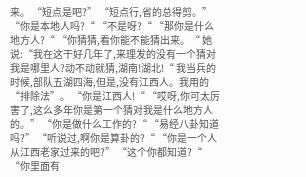来。 “短点是吧?” “短点行,省的总得剪。” “你是本地人吗?“ “不是呀?“ “那你是什么地方人?“ “你猜猜,看你能不能猜出来。“ 她说:“我在这干好几年了,来理发的没有一个猜对我是哪里人?动不动就猜,湖南!湖北!“ 我当兵的时候,部队五湖四海,但是,没有江西人。我用的“排除法”。 “你是江西人!“ “哎呀,你可太厉害了,这么多年你是第一个猜对我是什么地方人的。” “你是做什么工作的?“ “易经八卦知道吗?” “听说过,啊你是算卦的?“ “你是一个人从江西老家过来的吧?” “这个你都知道?“ “你里面有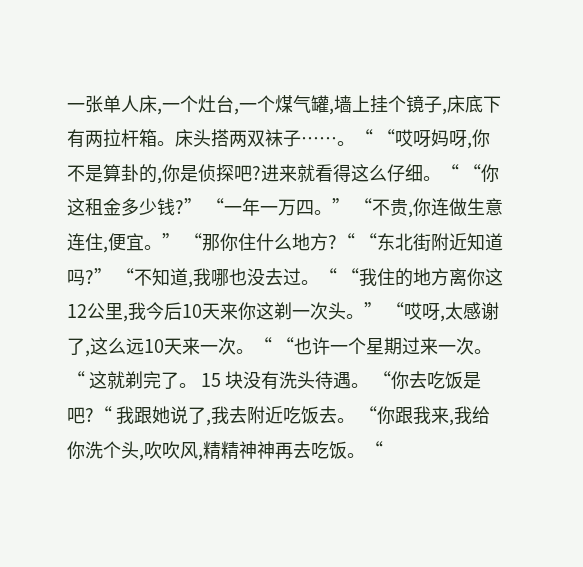一张单人床,一个灶台,一个煤气罐,墙上挂个镜子,床底下有两拉杆箱。床头搭两双袜子……。“ “哎呀妈呀,你不是算卦的,你是侦探吧?进来就看得这么仔细。“ “你这租金多少钱?” “一年一万四。” “不贵,你连做生意连住,便宜。” “那你住什么地方?“ “东北街附近知道吗?” “不知道,我哪也没去过。“ “我住的地方离你这12公里,我今后10天来你这剃一次头。” “哎呀,太感谢了,这么远10天来一次。“ “也许一个星期过来一次。“ 这就剃完了。 15 块没有洗头待遇。 “你去吃饭是吧?“ 我跟她说了,我去附近吃饭去。 “你跟我来,我给你洗个头,吹吹风,精精神神再去吃饭。“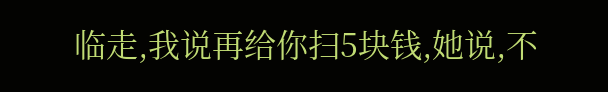临走,我说再给你扫5块钱,她说,不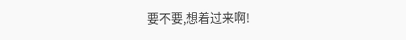要不要,想着过来啊!